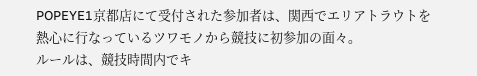POPEYE1京都店にて受付された参加者は、関西でエリアトラウトを熱心に行なっているツワモノから競技に初参加の面々。
ルールは、競技時間内でキ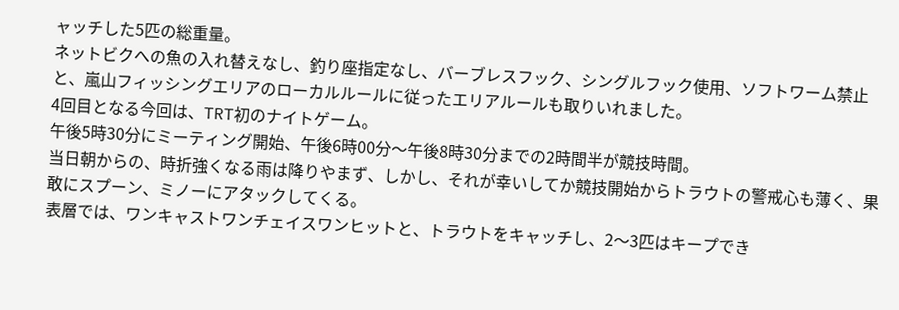ャッチした5匹の総重量。
ネットビクへの魚の入れ替えなし、釣り座指定なし、バーブレスフック、シングルフック使用、ソフトワーム禁止と、嵐山フィッシングエリアのローカルルールに従ったエリアルールも取りいれました。
4回目となる今回は、TRT初のナイトゲーム。
午後5時30分にミーティング開始、午後6時00分〜午後8時30分までの2時間半が競技時間。
当日朝からの、時折強くなる雨は降りやまず、しかし、それが幸いしてか競技開始からトラウトの警戒心も薄く、果敢にスプーン、ミノーにアタックしてくる。
表層では、ワンキャストワンチェイスワンヒットと、トラウトをキャッチし、2〜3匹はキープでき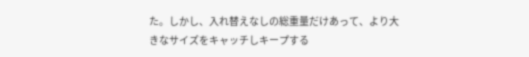た。しかし、入れ替えなしの総重量だけあって、より大きなサイズをキャッチしキープする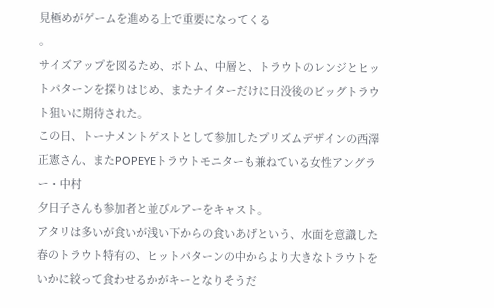見極めがゲームを進める上で重要になってくる
。
サイズアップを図るため、ボトム、中層と、トラウトのレンジとヒットパターンを探りはじめ、またナイターだけに日没後のビッグトラウト狙いに期待された。
この日、トーナメントゲストとして参加したプリズムデザインの西澤 正憲さん、またPOPEYEトラウトモニターも兼ねている女性アングラー・中村
夕日子さんも参加者と並びルアーをキャスト。
アタリは多いが食いが浅い下からの食いあげという、水面を意識した春のトラウト特有の、ヒットパターンの中からより大きなトラウトをいかに絞って食わせるかがキーとなりそうだ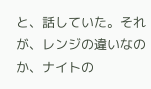と、話していた。それが、レンジの違いなのか、ナイトの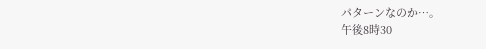パターンなのか…。
午後8時30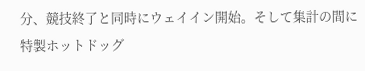分、競技終了と同時にウェイイン開始。そして集計の間に特製ホットドッグ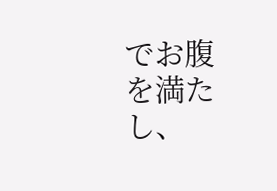でお腹を満たし、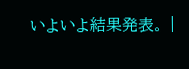いよいよ結果発表。 |